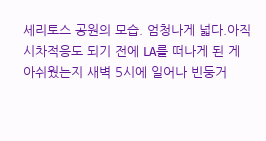세리토스 공원의 모습. 엄청나게 넓다.아직 시차적응도 되기 전에 LA를 떠나게 된 게 아쉬웠는지 새벽 5시에 일어나 빈둥거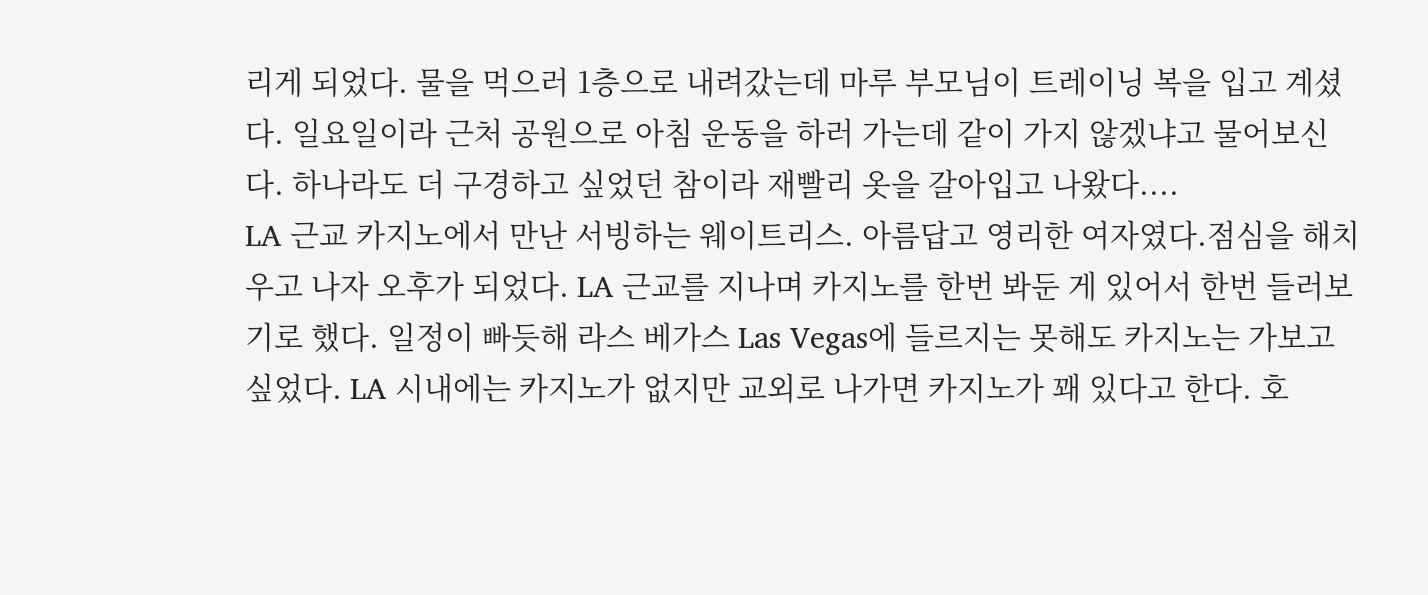리게 되었다. 물을 먹으러 1층으로 내려갔는데 마루 부모님이 트레이닝 복을 입고 계셨다. 일요일이라 근처 공원으로 아침 운동을 하러 가는데 같이 가지 않겠냐고 물어보신다. 하나라도 더 구경하고 싶었던 참이라 재빨리 옷을 갈아입고 나왔다....
LA 근교 카지노에서 만난 서빙하는 웨이트리스. 아름답고 영리한 여자였다.점심을 해치우고 나자 오후가 되었다. LA 근교를 지나며 카지노를 한번 봐둔 게 있어서 한번 들러보기로 했다. 일정이 빠듯해 라스 베가스 Las Vegas에 들르지는 못해도 카지노는 가보고 싶었다. LA 시내에는 카지노가 없지만 교외로 나가면 카지노가 꽤 있다고 한다. 호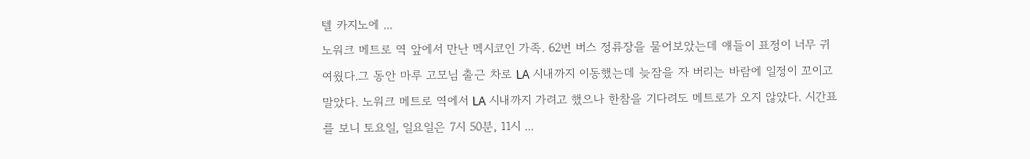텔 카지노에 ...
노워크 메트로 역 앞에서 만난 멕시코인 가족. 62번 버스 정류장을 물어보았는데 얘들이 표정이 너무 귀여웠다.그 동안 마루 고모님 출근 차로 LA 시내까지 이동했는데 늦잠을 자 버리는 바람에 일정이 꼬이고 말았다. 노워크 메트로 역에서 LA 시내까지 가려고 했으나 한참을 기다려도 메트로가 오지 않았다. 시간표를 보니 토요일, 일요일은 7시 50분, 11시 ...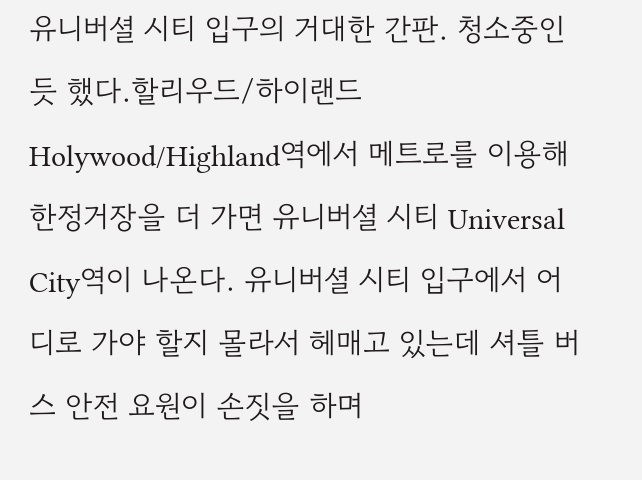유니버셜 시티 입구의 거대한 간판. 청소중인 듯 했다.할리우드/하이랜드 Holywood/Highland역에서 메트로를 이용해 한정거장을 더 가면 유니버셜 시티 Universal City역이 나온다. 유니버셜 시티 입구에서 어디로 가야 할지 몰라서 헤매고 있는데 셔틀 버스 안전 요원이 손짓을 하며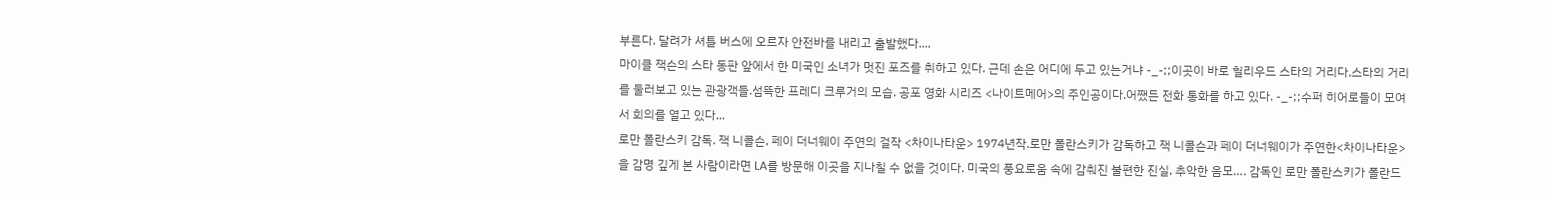부른다. 달려가 셔틀 버스에 오르자 안전바를 내리고 출발했다....
마이클 잭슨의 스타 동판 앞에서 한 미국인 소녀가 멋진 포즈를 취하고 있다. 근데 손은 어디에 두고 있는거냐 -_-;;이곳이 바로 헐리우드 스타의 거리다.스타의 거리를 둘러보고 있는 관광객들.섬뜩한 프레디 크루거의 모습. 공포 영화 시리즈 <나이트메어>의 주인공이다.어쨌든 전화 통화를 하고 있다. -_-;;수퍼 히어로들이 모여서 회의를 열고 있다...
로만 폴란스키 감독. 잭 니콜슨, 페이 더너웨이 주연의 걸작 <차이나타운> 1974년작.로만 폴란스키가 감독하고 잭 니콜슨과 페이 더너웨이가 주연한<차이나타운>을 감명 깊게 본 사람이라면 LA를 방문해 이곳을 지나칠 수 없을 것이다. 미국의 풍요로움 속에 감춰진 불편한 진실, 추악한 음모…. 감독인 로만 폴란스키가 폴란드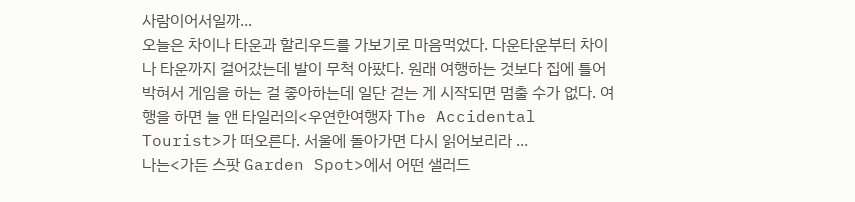사람이어서일까...
오늘은 차이나 타운과 할리우드를 가보기로 마음먹었다. 다운타운부터 차이나 타운까지 걸어갔는데 발이 무척 아팠다. 원래 여행하는 것보다 집에 틀어박혀서 게임을 하는 걸 좋아하는데 일단 걷는 게 시작되면 멈출 수가 없다. 여행을 하면 늘 앤 타일러의<우연한여행자 The Accidental Tourist>가 떠오른다. 서울에 돌아가면 다시 읽어보리라 ...
나는<가든 스팟 Garden Spot>에서 어떤 샐러드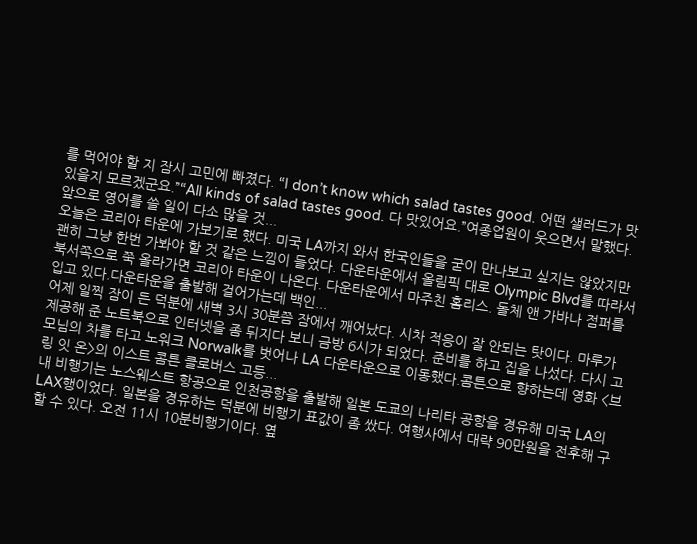를 먹어야 할 지 잠시 고민에 빠졌다. “I don’t know which salad tastes good. 어떤 샐러드가 맛있을지 모르겠군요.”“All kinds of salad tastes good. 다 맛있어요.”여종업원이 웃으면서 말했다. 앞으로 영어를 쓸 일이 다소 많을 것...
오늘은 코리아 타운에 가보기로 했다. 미국 LA까지 와서 한국인들을 굳이 만나보고 싶지는 않았지만 괜히 그냥 한번 가봐야 할 것 같은 느낌이 들었다. 다운타운에서 올림픽 대로 Olympic Blvd를 따라서 북서쪽으로 쭉 올라가면 코리아 타운이 나온다. 다운타운에서 마주친 홈리스. 돌체 앤 가바나 점퍼를 입고 있다.다운타운을 출발해 걸어가는데 백인...
어제 일찍 잠이 든 덕분에 새벽 3시 30분쯤 잠에서 깨어났다. 시차 적응이 잘 안되는 탓이다. 마루가 제공해 준 노트북으로 인터넷을 좀 뒤지다 보니 금방 6시가 되었다. 준비를 하고 집을 나섰다. 다시 고모님의 차를 타고 노워크 Norwalk를 벗어나 LA 다운타운으로 이동했다.콤튼으로 향하는데 영화 <브링 잇 온>의 이스트 콤튼 클로버스 고등...
내 비행기는 노스웨스트 항공으로 인천공항을 출발해 일본 도쿄의 나리타 공항을 경유해 미국 LA의 LAX행이었다. 일본을 경유하는 덕분에 비행기 표값이 좀 쌌다. 여행사에서 대략 90만원을 전후해 구할 수 있다. 오전 11시 10분비행기이다. 옆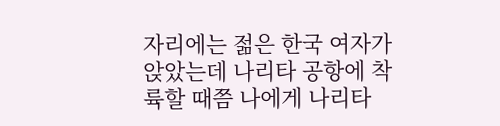자리에는 젊은 한국 여자가 앉았는데 나리타 공항에 착륙할 때쯤 나에게 나리타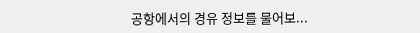공항에서의 경유 정보를 물어보...